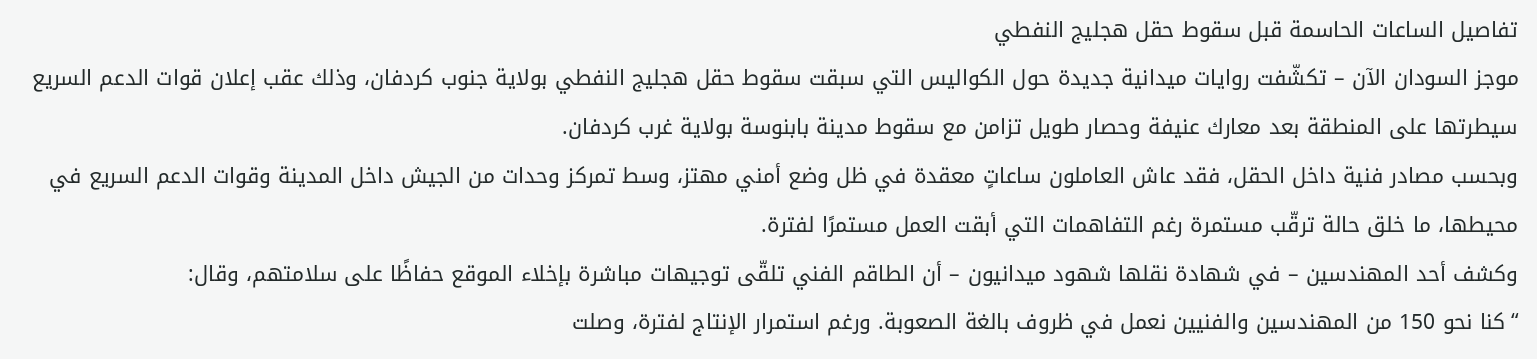تفاصيل الساعات الحاسمة قبل سقوط حقل هجليج النفطي
موجز السودان الآن – تكشّفت روايات ميدانية جديدة حول الكواليس التي سبقت سقوط حقل هجليج النفطي بولاية جنوب كردفان، وذلك عقب إعلان قوات الدعم السريع سيطرتها على المنطقة بعد معارك عنيفة وحصار طويل تزامن مع سقوط مدينة بابنوسة بولاية غرب كردفان.
وبحسب مصادر فنية داخل الحقل، فقد عاش العاملون ساعاتٍ معقدة في ظل وضع أمني مهتز، وسط تمركز وحدات من الجيش داخل المدينة وقوات الدعم السريع في محيطها، ما خلق حالة ترقّب مستمرة رغم التفاهمات التي أبقت العمل مستمرًا لفترة.
وكشف أحد المهندسين – في شهادة نقلها شهود ميدانيون – أن الطاقم الفني تلقّى توجيهات مباشرة بإخلاء الموقع حفاظًا على سلامتهم، وقال:
“كنا نحو 150 من المهندسين والفنيين نعمل في ظروف بالغة الصعوبة. ورغم استمرار الإنتاج لفترة، وصلت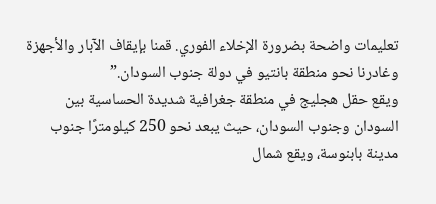تعليمات واضحة بضرورة الإخلاء الفوري. قمنا بإيقاف الآبار والأجهزة وغادرنا نحو منطقة بانتيو في دولة جنوب السودان.”
ويقع حقل هجليج في منطقة جغرافية شديدة الحساسية بين السودان وجنوب السودان، حيث يبعد نحو 250 كيلومترًا جنوب مدينة بابنوسة، ويقع شمال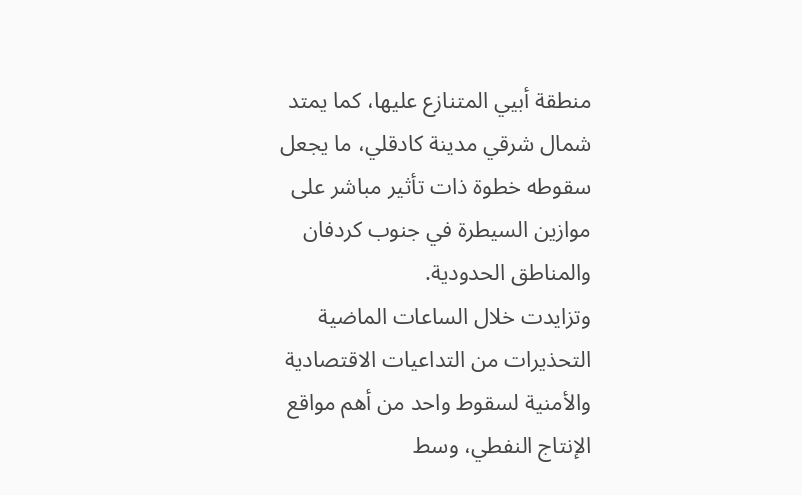منطقة أبيي المتنازع عليها، كما يمتد شمال شرقي مدينة كادقلي، ما يجعل سقوطه خطوة ذات تأثير مباشر على موازين السيطرة في جنوب كردفان والمناطق الحدودية.
وتزايدت خلال الساعات الماضية التحذيرات من التداعيات الاقتصادية والأمنية لسقوط واحد من أهم مواقع الإنتاج النفطي، وسط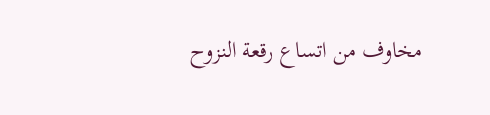مخاوف من اتساع رقعة النزوح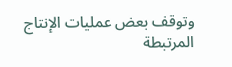وتوقف بعض عمليات الإنتاج المرتبطة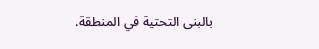بالبنى التحتية في المنطقة.